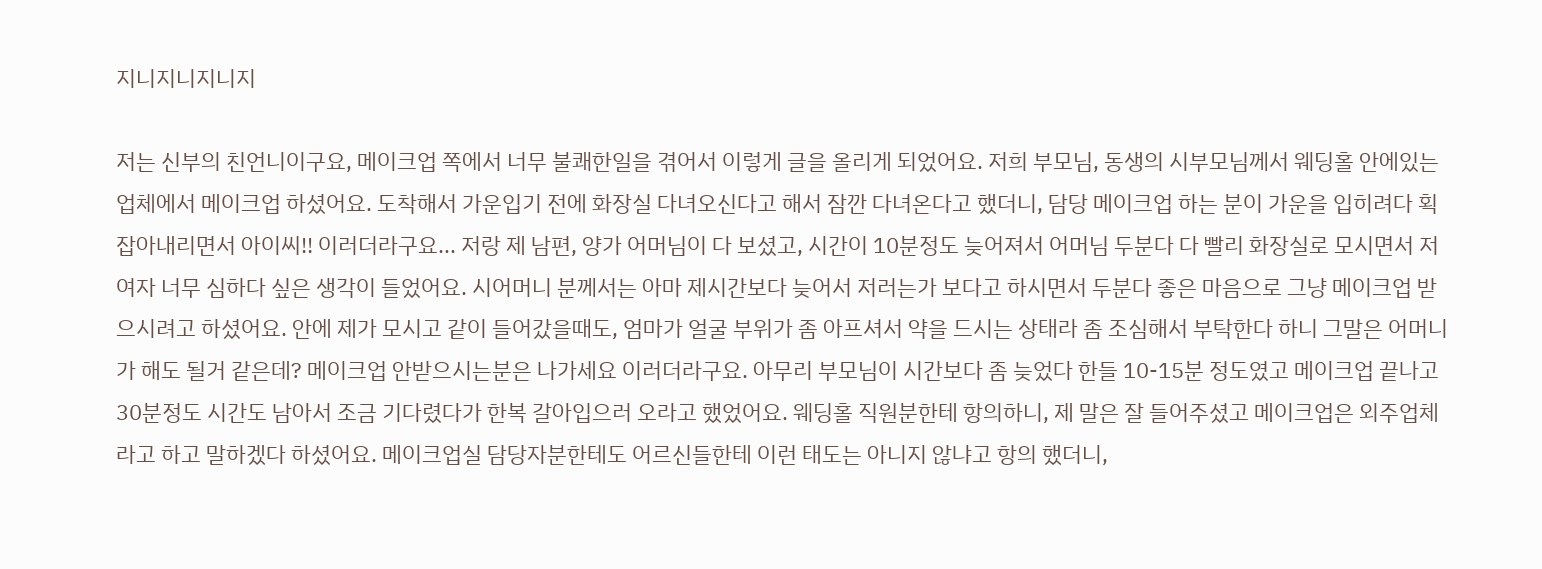지니지니지니지

저는 신부의 친언니이구요, 메이크업 쪽에서 너무 불쾌한일을 겪어서 이렇게 글을 올리게 되었어요. 저희 부모님, 동생의 시부모님께서 웨딩홀 안에있는 업체에서 메이크업 하셨어요. 도착해서 가운입기 전에 화장실 다녀오신다고 해서 잠깐 다녀온다고 했더니, 담당 메이크업 하는 분이 가운을 입히려다 획 잡아내리면서 아이씨!! 이러더라구요... 저랑 제 남편, 양가 어머님이 다 보셨고, 시간이 10분정도 늦어져서 어머님 두분다 다 빨리 화장실로 모시면서 저 여자 너무 심하다 싶은 생각이 들었어요. 시어머니 분께서는 아마 제시간보다 늦어서 저러는가 보다고 하시면서 두분다 좋은 마음으로 그냥 메이크업 받으시려고 하셨어요. 안에 제가 모시고 같이 들어갔을때도, 엄마가 얼굴 부위가 좀 아프셔서 약을 드시는 상태라 좀 조심해서 부탁한다 하니 그말은 어머니가 해도 될거 같은데? 메이크업 안받으시는분은 나가세요 이러더라구요. 아무리 부모님이 시간보다 좀 늦었다 한들 10-15분 정도였고 메이크업 끝나고 30분정도 시간도 남아서 조금 기다렸다가 한복 갈아입으러 오라고 했었어요. 웨딩홀 직원분한테 항의하니, 제 말은 잘 들어주셨고 메이크업은 외주업체라고 하고 말하겠다 하셨어요. 메이크업실 담당자분한테도 어르신들한테 이런 태도는 아니지 않냐고 항의 했더니,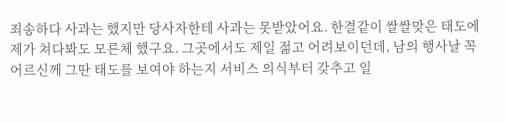죄송하다 사과는 했지만 당사자한테 사과는 못받았어요. 한결같이 쌀쌀맞은 태도에 제가 쳐다봐도 모른체 했구요. 그곳에서도 제일 젊고 어려보이던데, 남의 행사날 꼭 어르신께 그딴 태도를 보여야 하는지 서비스 의식부터 갖추고 일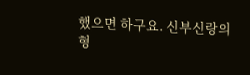했으면 하구요. 신부신랑의 형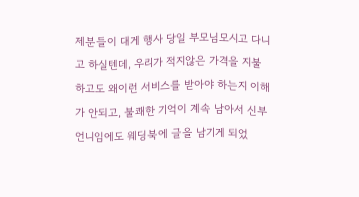제분들이 대게 행사 당일 부모님모시고 다니고 하실텐데, 우리가 적지않은 가격을 지불하고도 왜이런 서비스를 받아야 하는지 이해가 안되고, 불쾌한 기억이 계속 남아서 신부언니임에도 웨딩북에 글을 남기게 되었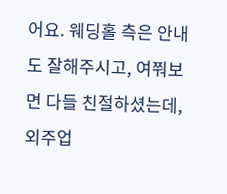어요. 웨딩홀 측은 안내도 잘해주시고, 여쭤보면 다들 친절하셨는데, 외주업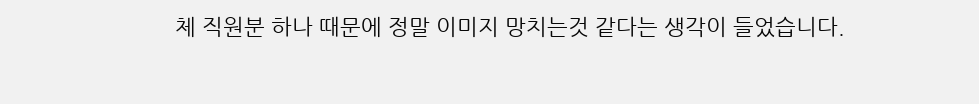체 직원분 하나 때문에 정말 이미지 망치는것 같다는 생각이 들었습니다.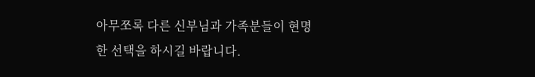아무쪼록 다른 신부님과 가족분들이 현명한 선택을 하시길 바랍니다.